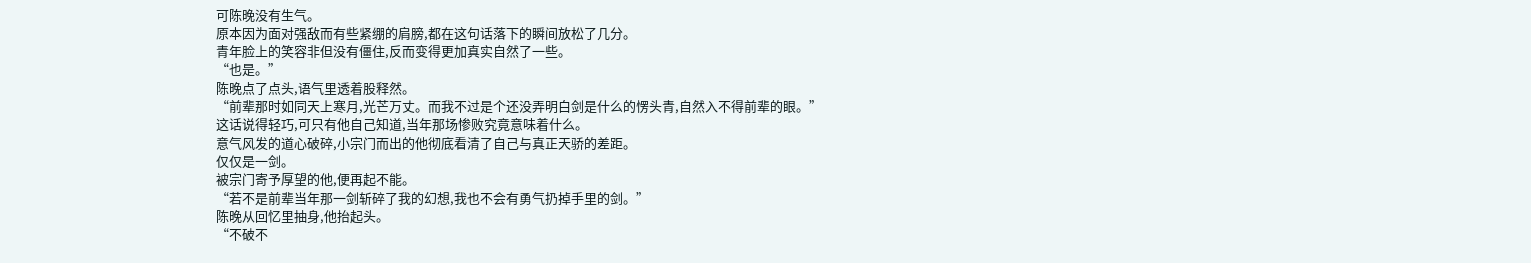可陈晚没有生气。
原本因为面对强敌而有些紧绷的肩膀,都在这句话落下的瞬间放松了几分。
青年脸上的笑容非但没有僵住,反而变得更加真实自然了一些。
“也是。”
陈晚点了点头,语气里透着股释然。
“前辈那时如同天上寒月,光芒万丈。而我不过是个还没弄明白剑是什么的愣头青,自然入不得前辈的眼。”
这话说得轻巧,可只有他自己知道,当年那场惨败究竟意味着什么。
意气风发的道心破碎,小宗门而出的他彻底看清了自己与真正天骄的差距。
仅仅是一剑。
被宗门寄予厚望的他,便再起不能。
“若不是前辈当年那一剑斩碎了我的幻想,我也不会有勇气扔掉手里的剑。”
陈晚从回忆里抽身,他抬起头。
“不破不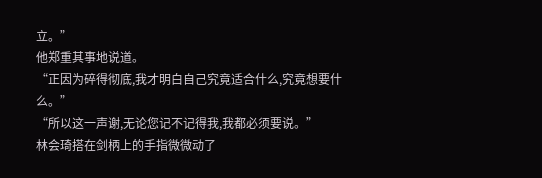立。”
他郑重其事地说道。
“正因为碎得彻底,我才明白自己究竟适合什么,究竟想要什么。”
“所以这一声谢,无论您记不记得我,我都必须要说。”
林会琦搭在剑柄上的手指微微动了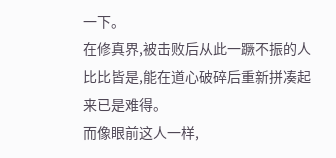一下。
在修真界,被击败后从此一蹶不振的人比比皆是,能在道心破碎后重新拼凑起来已是难得。
而像眼前这人一样,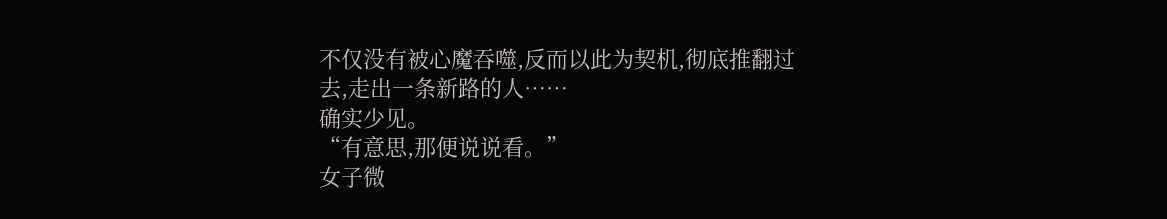不仅没有被心魔吞噬,反而以此为契机,彻底推翻过去,走出一条新路的人……
确实少见。
“有意思,那便说说看。”
女子微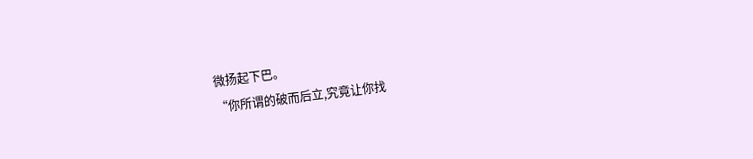微扬起下巴。
“你所谓的破而后立,究竟让你找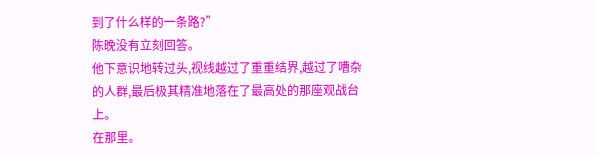到了什么样的一条路?”
陈晚没有立刻回答。
他下意识地转过头,视线越过了重重结界,越过了嘈杂的人群,最后极其精准地落在了最高处的那座观战台上。
在那里。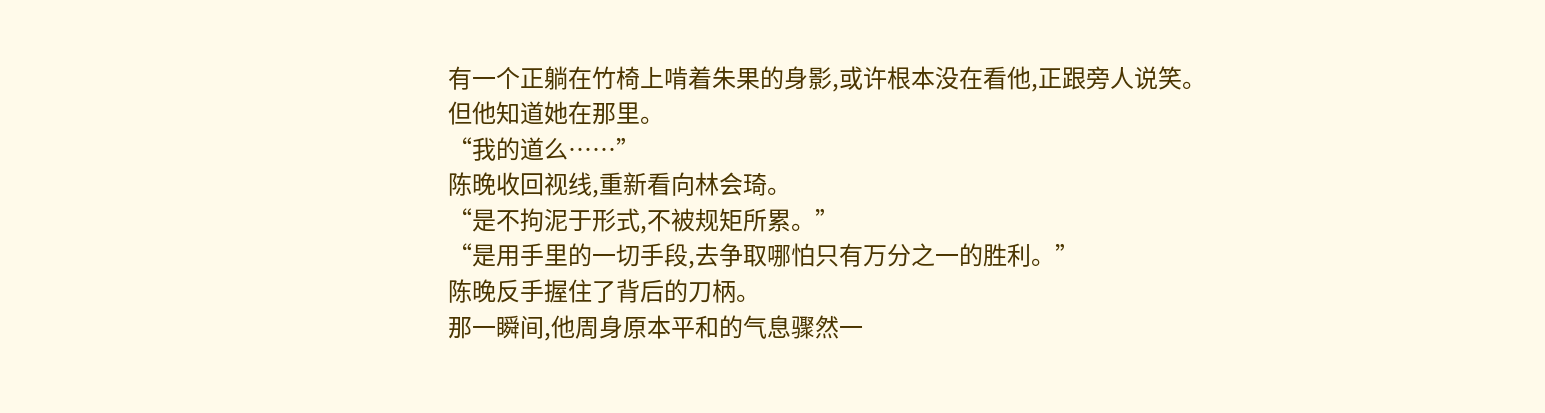有一个正躺在竹椅上啃着朱果的身影,或许根本没在看他,正跟旁人说笑。
但他知道她在那里。
“我的道么……”
陈晚收回视线,重新看向林会琦。
“是不拘泥于形式,不被规矩所累。”
“是用手里的一切手段,去争取哪怕只有万分之一的胜利。”
陈晚反手握住了背后的刀柄。
那一瞬间,他周身原本平和的气息骤然一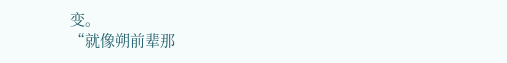变。
“就像朔前辈那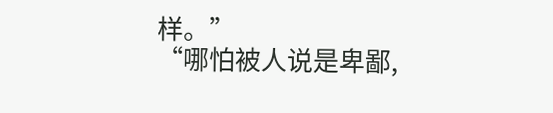样。”
“哪怕被人说是卑鄙,